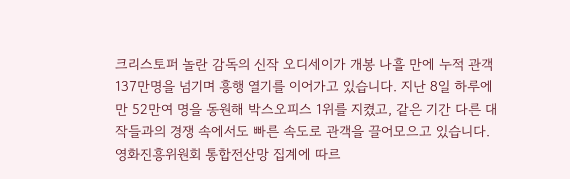크리스토퍼 놀란 감독의 신작 오디세이가 개봉 나흘 만에 누적 관객 137만명을 넘기며 흥행 열기를 이어가고 있습니다. 지난 8일 하루에만 52만여 명을 동원해 박스오피스 1위를 지켰고, 같은 기간 다른 대작들과의 경쟁 속에서도 빠른 속도로 관객을 끌어모으고 있습니다.
영화진흥위원회 통합전산망 집계에 따르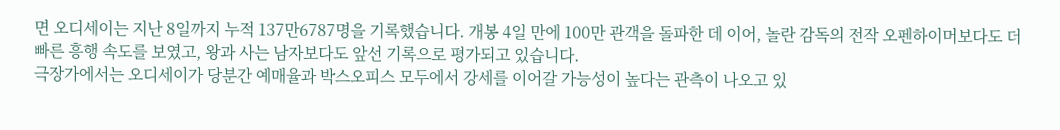면 오디세이는 지난 8일까지 누적 137만6787명을 기록했습니다. 개봉 4일 만에 100만 관객을 돌파한 데 이어, 놀란 감독의 전작 오펜하이머보다도 더 빠른 흥행 속도를 보였고, 왕과 사는 남자보다도 앞선 기록으로 평가되고 있습니다.
극장가에서는 오디세이가 당분간 예매율과 박스오피스 모두에서 강세를 이어갈 가능성이 높다는 관측이 나오고 있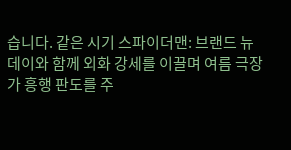습니다. 같은 시기 스파이더맨: 브랜드 뉴 데이와 함께 외화 강세를 이끌며 여름 극장가 흥행 판도를 주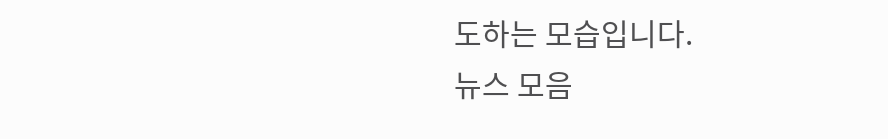도하는 모습입니다.
뉴스 모음